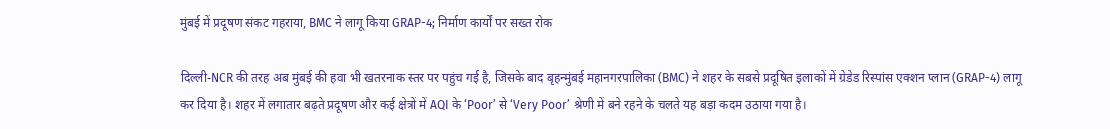मुंबई में प्रदूषण संकट गहराया, BMC ने लागू किया GRAP-4; निर्माण कार्यों पर सख्त रोक

दिल्ली-NCR की तरह अब मुंबई की हवा भी खतरनाक स्तर पर पहुंच गई है, जिसके बाद बृहन्मुंबई महानगरपालिका (BMC) ने शहर के सबसे प्रदूषित इलाकों में ग्रेडेड रिस्पांस एक्शन प्लान (GRAP-4) लागू कर दिया है। शहर में लगातार बढ़ते प्रदूषण और कई क्षेत्रों में AQI के ‘Poor’ से ‘Very Poor’ श्रेणी में बने रहने के चलते यह बड़ा कदम उठाया गया है।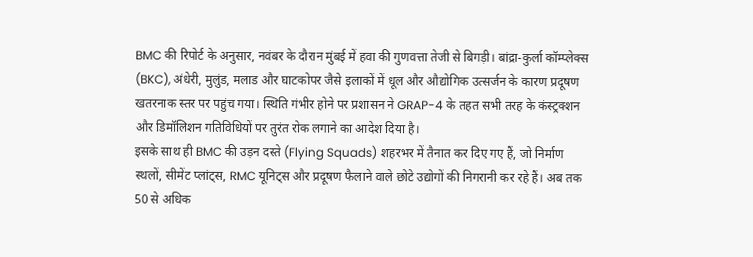BMC की रिपोर्ट के अनुसार, नवंबर के दौरान मुंबई में हवा की गुणवत्ता तेजी से बिगड़ी। बांद्रा-कुर्ला कॉम्प्लेक्स (BKC), अंधेरी, मुलुंड, मलाड और घाटकोपर जैसे इलाकों में धूल और औद्योगिक उत्सर्जन के कारण प्रदूषण खतरनाक स्तर पर पहुंच गया। स्थिति गंभीर होने पर प्रशासन ने GRAP-4 के तहत सभी तरह के कंस्ट्रक्शन और डिमॉलिशन गतिविधियों पर तुरंत रोक लगाने का आदेश दिया है।
इसके साथ ही BMC की उड़न दस्ते (Flying Squads) शहरभर में तैनात कर दिए गए हैं, जो निर्माण स्थलों, सीमेंट प्लांट्स, RMC यूनिट्स और प्रदूषण फैलाने वाले छोटे उद्योगों की निगरानी कर रहे हैं। अब तक 50 से अधिक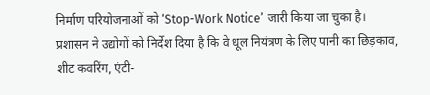निर्माण परियोजनाओं को ‘Stop-Work Notice’ जारी किया जा चुका है।
प्रशासन ने उद्योगों को निर्देश दिया है कि वे धूल नियंत्रण के लिए पानी का छिड़काव, शीट कवरिंग, एंटी-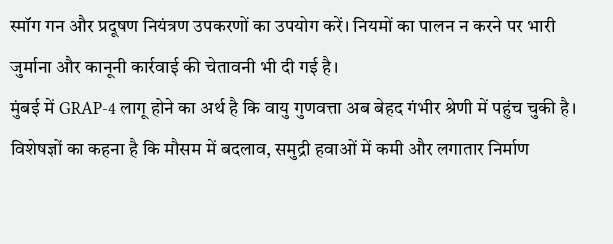स्मॉग गन और प्रदूषण नियंत्रण उपकरणों का उपयोग करें। नियमों का पालन न करने पर भारी जुर्माना और कानूनी कार्रवाई की चेतावनी भी दी गई है।
मुंबई में GRAP-4 लागू होने का अर्थ है कि वायु गुणवत्ता अब बेहद गंभीर श्रेणी में पहुंच चुकी है। विशेषज्ञों का कहना है कि मौसम में बदलाव, समुद्री हवाओं में कमी और लगातार निर्माण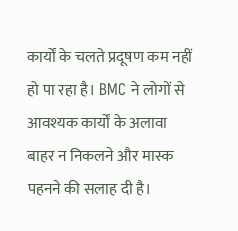कार्यों के चलते प्रदूषण कम नहीं हो पा रहा है। BMC ने लोगों से आवश्यक कार्यों के अलावा बाहर न निकलने और मास्क पहनने की सलाह दी है।